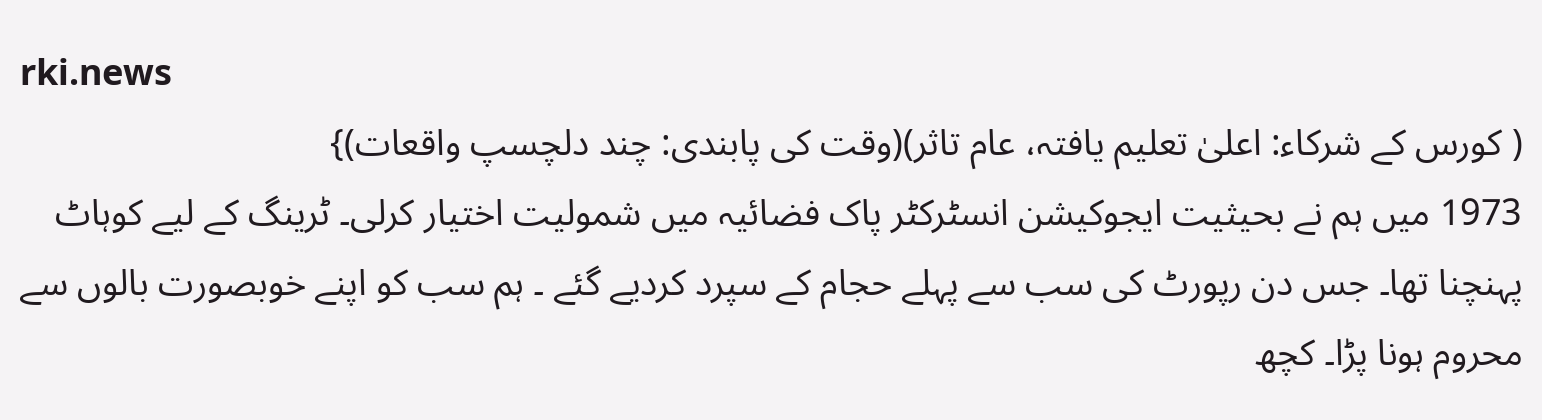rki.news
( کورس کے شرکاء: اعلیٰ تعلیم یافتہ، عام تاثر)(وقت کی پابندی: چند دلچسپ واقعات)}
1973 میں ہم نے بحیثیت ایجوکیشن انسٹرکٹر پاک فضائیہ میں شمولیت اختیار کرلی۔ ٹرینگ کے لیے کوہاٹ پہنچنا تھا۔ جس دن رپورٹ کی سب سے پہلے حجام کے سپرد کردیے گئے ۔ ہم سب کو اپنے خوبصورت بالوں سے محروم ہونا پڑا۔ کچھ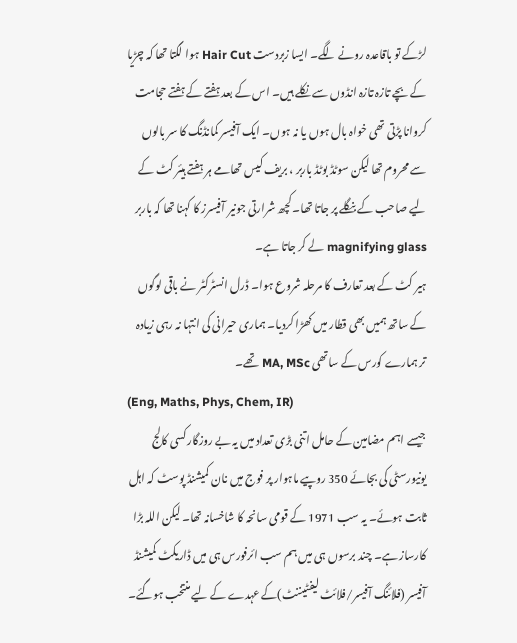لڑکے تو باقاعدہ رونے لگے۔ ایسا زبردست Hair Cut ہوا لگتا تھا کہ چڑیا کے بچے تازہ تازہ انڈوں سے نکلے ہیں۔ اس کے بعد ہفتے کے ہفتے حجامت کروانا پڑتی تھی خواہ بال ہوں یا نہ ہوں۔ ایک آفیسر کمانڈنگ کا سر بالوں سے محروم تھا لیکن سوٹڈ بوٹڈ باربر ، بریف کیس تھامے ہر ہفتے ہیئر کٹ کے لیے صاحب کے بنگلے پر جاتا تھا۔ کچھ شرارتی جونیر آفیسرز کا کہنا تھا کہ باربر magnifying glass لے کر جاتا ہے۔
ہیر کٹ کے بعد تعارف کا مرحلہ شروع ہوا۔ ڈرل انسٹرکٹر نے باقی لوگوں کے ساتھ ہمیں بھی قطار میں کھڑا کردیا۔ ہماری حیرانی کی انتہا نہ رہی زیادہ تر ہمارے کورس کے ساتھی MA, MSc تھے۔
(Eng, Maths, Phys, Chem, IR)
جیسے اہم مضامین کے حامل اتنی بڑی تعداد میں یہ بے روزگار کسی کالج یونیورسٹی کی بجائے 350 روپیے ماہوار پر فوج میں نان کمیشنڈ پوسٹ کہ اہل ثابت ہوئے۔ یہ سب 1971 کے قومی سانحہ کا شاخسانہ تھا۔ لیکن اللہ بڑا کارساز ہے۔ چند برسوں ہی میں ہم سب ائرفورس ہی میں ڈاریکٹ کمیشنڈ آفیسر (فلائنگ آفیسر/فلائٹ لیفٹیننٹ)کے عہدے کے لیے منتخب ہوگئے۔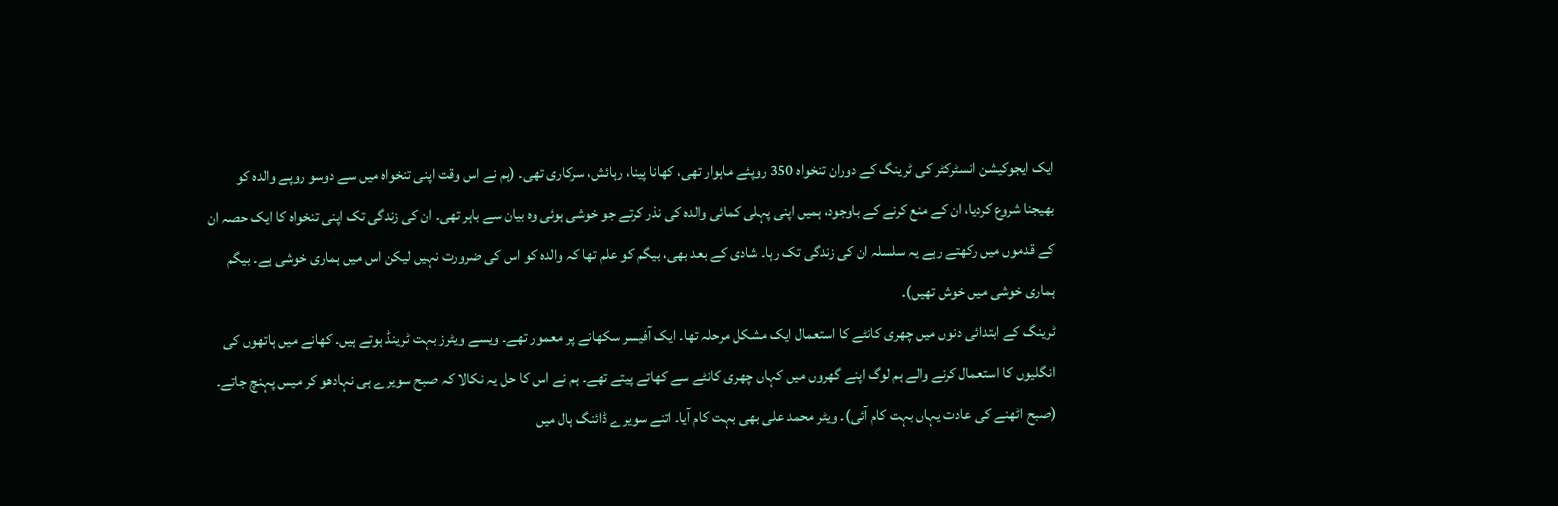ایک ایجوکیشن انسٹرکٹر کی ٹرینگ کے دوران تنخواہ 350 روپئے ماہوار تھی، کھانا پینا، رہائش، سرکاری تھی۔ (ہم نے اس وقت اپنی تنخواہ میں سے دوسو روپے والدہ کو بھیجنا شروع کردیا، ان کے منع کرنے کے باوجود، ہمیں اپنی پہلی کمائی والدہ کی نذر کرتے جو خوشی ہوئی وہ بیان سے باہر تھی۔ ان کی زندگی تک اپنی تنخواہ کا ایک حصہ ان کے قدموں میں رکھتے رہے یہ سلسلہ ان کی زندگی تک رہا۔ شادی کے بعد بھی، بیگم کو علم تھا کہ والدہ کو اس کی ضرورت نہیں لیکن اس میں ہماری خوشی ہے۔ بیگم ہماری خوشی میں خوش تھیں)۔
ٹرینگ کے ابتدائی دنوں میں چھری کانٹے کا استعمال ایک مشکل مرحلہ تھا۔ ایک آفیسر سکھانے پر معمور تھے۔ ویسے ویٹرز بہت ٹرینڈ ہوتے ہیں۔ کھانے میں ہاتھوں کی انگلیوں کا استعمال کرنے والے ہم لوگ اپنے گھروں میں کہاں چھری کانٹے سے کھاتے پیتے تھے۔ ہم نے اس کا حل یہ نکالا کہ صبح سویرے ہی نہادھو کر میس پہنچ جاتے۔ (صبح اٹھنے کی عادت یہاں بہت کام آئی)۔ ویٹر محمد علی بھی بہت کام آیا۔ اتنے سویرے ڈائنگ ہال میں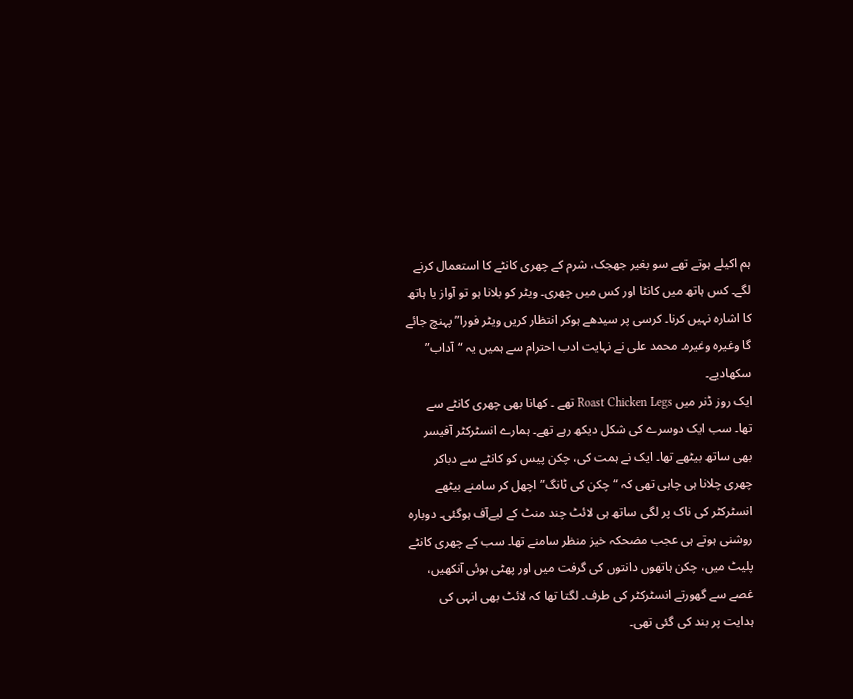ہم اکیلے ہوتے تھے سو بغیر جھجک، شرم کے چھری کانٹے کا استعمال کرنے لگے۔ کس ہاتھ میں کانٹا اور کس میں چھری۔ ویٹر کو بلانا ہو تو آواز یا ہاتھ کا اشارہ نہیں کرنا۔ کرسی پر سیدھے ہوکر انتظار کریں ویٹر فورا” پہنچ جائے گا وغیرہ وغیرہ۔ محمد علی نے نہایت ادب احترام سے ہمیں یہ “آداب” سکھادیے۔
ایک روز ڈنر میں Roast Chicken Legs تھے ۔ کھانا بھی چھری کانٹے سے تھا۔ سب ایک دوسرے کی شکل دیکھ رہے تھے۔ ہمارے انسٹرکٹر آفیسر بھی ساتھ بیٹھے تھا۔ ایک نے ہمت کی، چکن پیس کو کانٹے سے دباکر چھری چلانا ہی چاہی تھی کہ “چکن کی ٹانگ” اچھل کر سامنے بیٹھے انسٹرکٹر کی ناک پر لگی ساتھ ہی لائٹ چند منٹ کے لیےآف ہوگئی۔ دوبارہ روشنی ہوتے ہی عجب مضحکہ خیز منظر سامنے تھا۔ سب کے چھری کانٹے پلیٹ میں، چکن ہاتھوں دانتوں کی گرفت میں اور پھٹی ہوئی آنکھیں، غصے سے گھورتے انسٹرکٹر کی طرف۔ لگتا تھا کہ لائٹ بھی انہی کی ہدایت پر بند کی گئی تھی۔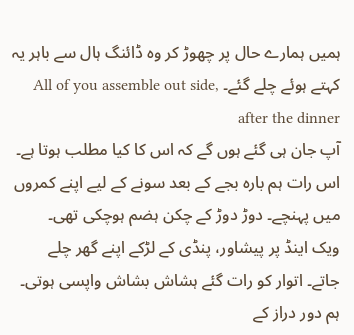ہمیں ہمارے حال پر چھوڑ کر وہ ڈائنگ ہال سے باہر یہ کہتے ہوئے چلے گئے۔ All of you assemble out side, after the dinner
آپ جان ہی گئے ہوں گے کہ اس کا کیا مطلب ہوتا ہے۔ اس رات ہم بارہ بجے کے بعد سونے کے لیے اپنے کمروں میں پہنچے۔ دوڑ دوڑ کے چکن ہضم ہوچکی تھی۔
ویک اینڈ پر پیشاور، پنڈی کے لڑکے اپنے گھر چلے جاتے۔ اتوار کو رات گئے ہشاش بشاش واپسی ہوتی۔ ہم دور دراز کے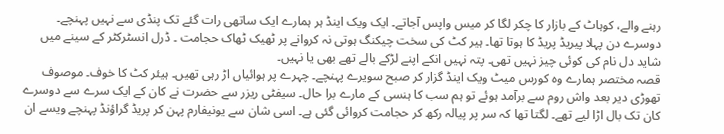رہنے والے، کوہاٹ کے بازار کا چکر لگا کر میس واپس آجاتے۔ ایک ویک اینڈ ہر ہمارے ایک ساتھی رات گئے تک پنڈی سے نہیں پہنچے۔ دوسرے دن پہلا پیریڈ پریڈ کا ہوتا تھا۔ ہیر کٹ کی سخت چیکنگ ہوتی نہ کروانے پر ٹھیک ٹھاک حجامت ۔ ڈرل انسٹرکٹر کے سینے میں شاید دل نام کی کوئی چیز نہیں تھی۔ پتہ نہیں انکے اپنے لڑکے بالے تھے بھی یا نہیں۔
قصہ مختصر ہمارے وہ کورس میٹ ویک اینڈ گزار کر صبح سویرے پہنچے۔ چہرے پر ہوائیاں اڑ رہی تھیں۔ ہیئر کٹ کا خوف۔ موصوف تھوڑی دیر بعد واش روم سے برآمد ہوئے تو ہم سب کا ہنسی کے مارے برا حال۔ سیفٹی ریزر سے حضرت نے کان کے ایک سرے سے دوسرے کان تک بال اڑا لیے تھے۔ لگتا تھا کہ سر پر پیالہ رکھ کر حجامت کروائی گئی ہے۔ اسی شان سے یونیفارم پہن کر پریڈ گراؤنڈ پہنچے ویسے ان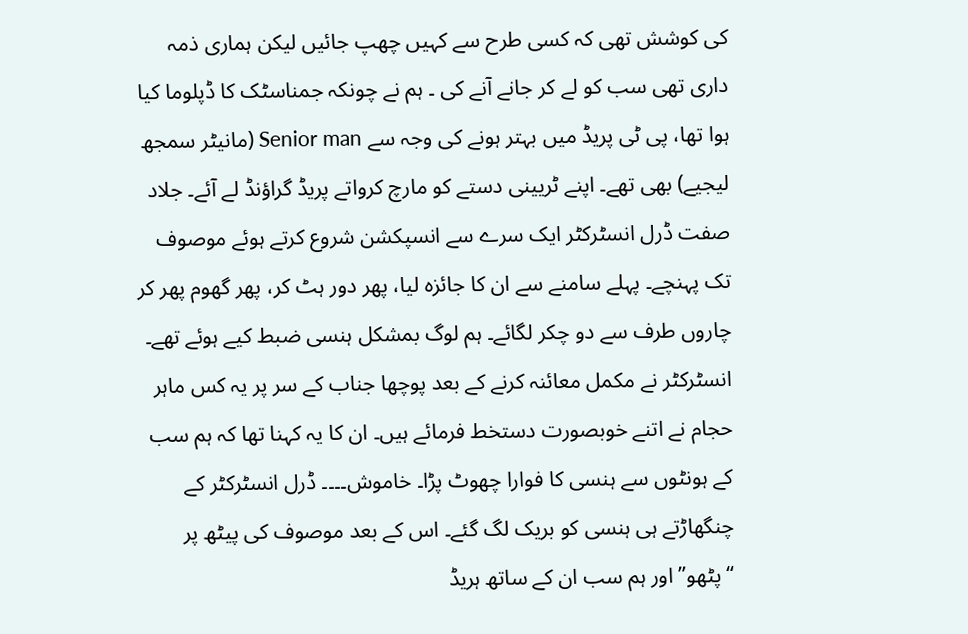کی کوشش تھی کہ کسی طرح سے کہیں چھپ جائیں لیکن ہماری ذمہ داری تھی سب کو لے کر جانے آنے کی ۔ ہم نے چونکہ جمناسٹک کا ڈپلوما کیا ہوا تھا، پی ٹی پریڈ میں بہتر ہونے کی وجہ سے Senior man (مانیٹر سمجھ لیجیے) بھی تھے۔ اپنے ٹریینی دستے کو مارچ کرواتے پریڈ گراؤنڈ لے آئے۔ جلاد صفت ڈرل انسٹرکٹر ایک سرے سے انسپکشن شروع کرتے ہوئے موصوف تک پہنچے۔ پہلے سامنے سے ان کا جائزہ لیا، پھر دور ہٹ کر، پھر گھوم پھر کر چاروں طرف سے دو چکر لگائے۔ ہم لوگ بمشکل ہنسی ضبط کیے ہوئے تھے۔ انسٹرکٹر نے مکمل معائنہ کرنے کے بعد پوچھا جناب کے سر پر یہ کس ماہر حجام نے اتنے خوبصورت دستخط فرمائے ہیں۔ ان کا یہ کہنا تھا کہ ہم سب کے ہونٹوں سے ہنسی کا فوارا چھوٹ پڑا۔ خاموش۔۔۔۔ ڈرل انسٹرکٹر کے چنگھاڑتے ہی ہنسی کو بریک لگ گئے۔ اس کے بعد موصوف کی پیٹھ پر “پٹھو” اور ہم سب ان کے ساتھ ہریڈ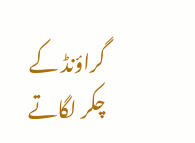گراؤنڈ کے چکر لگاتے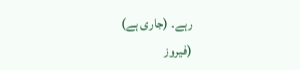رہے۔ (جاری ہے)
(فیروز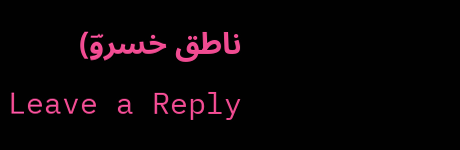ناطق خسروؔ)
Leave a Reply